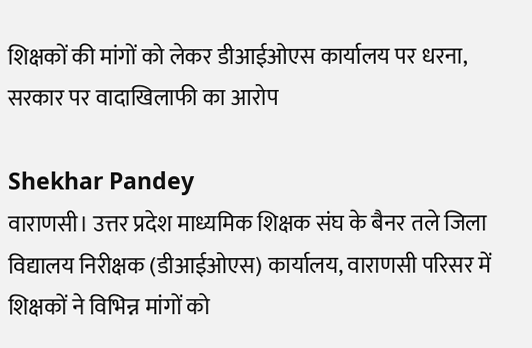शिक्षकों की मांगों को लेकर डीआईओएस कार्यालय पर धरना, सरकार पर वादाखिलाफी का आरोप

Shekhar Pandey
वाराणसी। उत्तर प्रदेश माध्यमिक शिक्षक संघ के बैनर तले जिला विद्यालय निरीक्षक (डीआईओएस) कार्यालय, वाराणसी परिसर में शिक्षकों ने विभिन्न मांगों को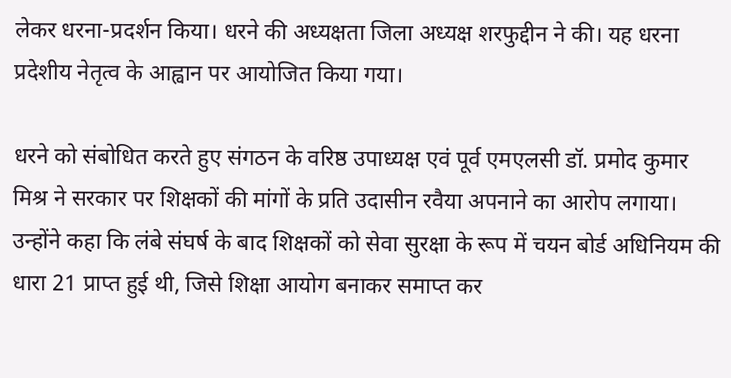लेकर धरना-प्रदर्शन किया। धरने की अध्यक्षता जिला अध्यक्ष शरफुद्दीन ने की। यह धरना प्रदेशीय नेतृत्व के आह्वान पर आयोजित किया गया।

धरने को संबोधित करते हुए संगठन के वरिष्ठ उपाध्यक्ष एवं पूर्व एमएलसी डॉ. प्रमोद कुमार मिश्र ने सरकार पर शिक्षकों की मांगों के प्रति उदासीन रवैया अपनाने का आरोप लगाया। उन्होंने कहा कि लंबे संघर्ष के बाद शिक्षकों को सेवा सुरक्षा के रूप में चयन बोर्ड अधिनियम की धारा 21 प्राप्त हुई थी, जिसे शिक्षा आयोग बनाकर समाप्त कर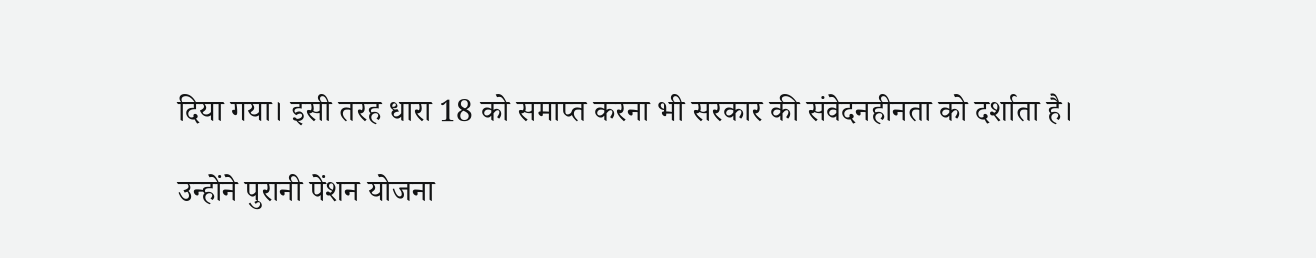दिया गया। इसी तरह धारा 18 को समाप्त करना भी सरकार की संवेदनहीनता को दर्शाता है।

उन्होंने पुरानी पेंशन योजना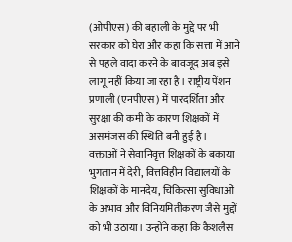(ओपीएस) की बहाली के मुद्दे पर भी सरकार को घेरा और कहा कि सत्ता में आने से पहले वादा करने के बावजूद अब इसे लागू नहीं किया जा रहा है। राष्ट्रीय पेंशन प्रणाली (एनपीएस) में पारदर्शिता और सुरक्षा की कमी के कारण शिक्षकों में असमंजस की स्थिति बनी हुई है।
वक्ताओं ने सेवानिवृत्त शिक्षकों के बकाया भुगतान में देरी, वित्तविहीन विद्यालयों के शिक्षकों के मानदेय, चिकित्सा सुविधाओं के अभाव और विनियमितीकरण जैसे मुद्दों को भी उठाया। उन्होंने कहा कि कैशलैस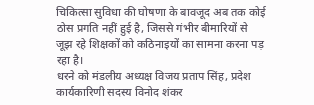चिकित्सा सुविधा की घोषणा के बावजूद अब तक कोई ठोस प्रगति नहीं हुई है, जिससे गंभीर बीमारियों से जूझ रहे शिक्षकों को कठिनाइयों का सामना करना पड़ रहा है।
धरने को मंडलीय अध्यक्ष विजय प्रताप सिंह, प्रदेश कार्यकारिणी सदस्य विनोद शंकर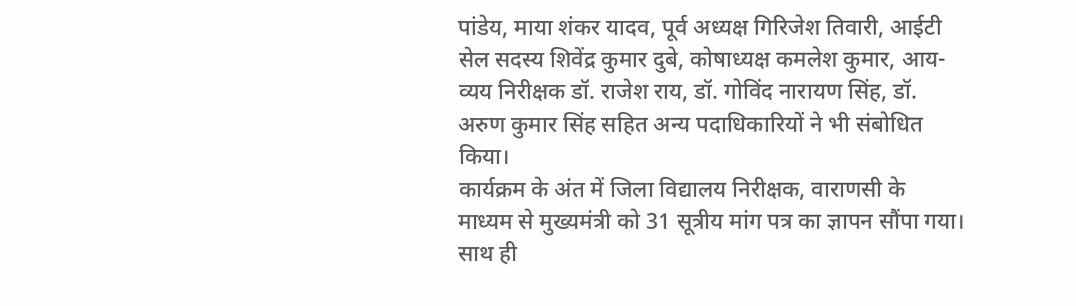पांडेय, माया शंकर यादव, पूर्व अध्यक्ष गिरिजेश तिवारी, आईटी सेल सदस्य शिवेंद्र कुमार दुबे, कोषाध्यक्ष कमलेश कुमार, आय-व्यय निरीक्षक डॉ. राजेश राय, डॉ. गोविंद नारायण सिंह, डॉ. अरुण कुमार सिंह सहित अन्य पदाधिकारियों ने भी संबोधित किया।
कार्यक्रम के अंत में जिला विद्यालय निरीक्षक, वाराणसी के माध्यम से मुख्यमंत्री को 31 सूत्रीय मांग पत्र का ज्ञापन सौंपा गया। साथ ही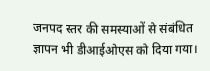जनपद स्तर की समस्याओं से संबंधित ज्ञापन भी डीआईओएस को दिया गया।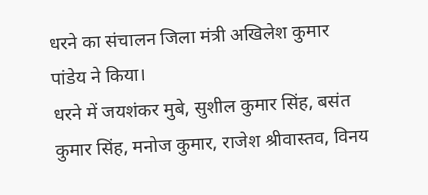धरने का संचालन जिला मंत्री अखिलेश कुमार पांडेय ने किया।
धरने में जयशंकर मुबे, सुशील कुमार सिंह, बसंत कुमार सिंह, मनोज कुमार, राजेश श्रीवास्तव, विनय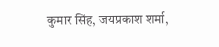कुमार सिंह, जयप्रकाश शर्मा,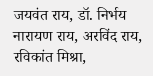जयवंत राय, डॉ. निर्भय नारायण राय, अरविंद राय, रविकांत मिश्रा,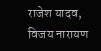राजेश यादव, विजय नारायण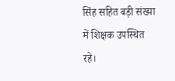सिंह सहित बड़ी संख्या में शिक्षक उपस्थित रहे।